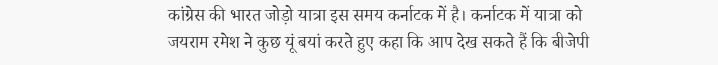कांग्रेस की भारत जोड़ो यात्रा इस समय कर्नाटक में है। कर्नाटक में यात्रा को जयराम रमेश ने कुछ यूं बयां करते हुए कहा कि आप देख सकते हैं कि बीजेपी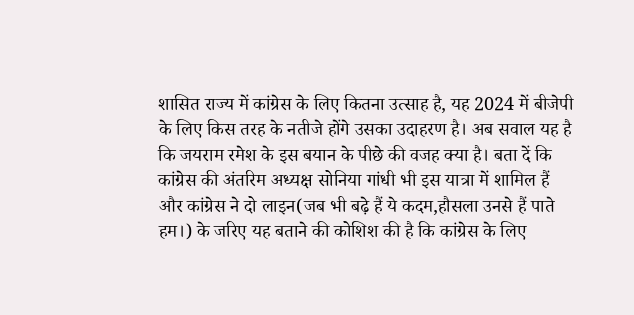शासित राज्य में कांग्रेस के लिए कितना उत्साह है, यह 2024 में बीजेपी के लिए किस तरह के नतीजे होंगे उसका उदाहरण है। अब सवाल यह है कि जयराम रमेश के इस बयान के पीछे की वजह क्या है। बता दें कि कांग्रेस की अंतरिम अध्यक्ष सोनिया गांधी भी इस यात्रा में शामिल हैं और कांग्रेस ने दो लाइन(जब भी बढ़े हैं ये कदम,हौसला उनसे हैं पाते हम।) के जरिए यह बताने की कोशिश की है कि कांग्रेस के लिए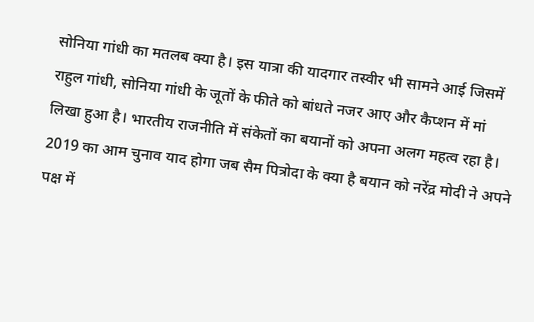सोनिया गांधी का मतलब क्या है। इस यात्रा की यादगार तस्वीर भी सामने आई जिसमें राहुल गांधी, सोनिया गांधी के जूतों के फीते को बांधते नजर आए और कैप्शन में मां लिखा हुआ है। भारतीय राजनीति में संकेतों का बयानों को अपना अलग महत्व रहा है। 2019 का आम चुनाव याद होगा जब सैम पित्रोदा के क्या है बयान को नरेंद्र मोदी ने अपने पक्ष में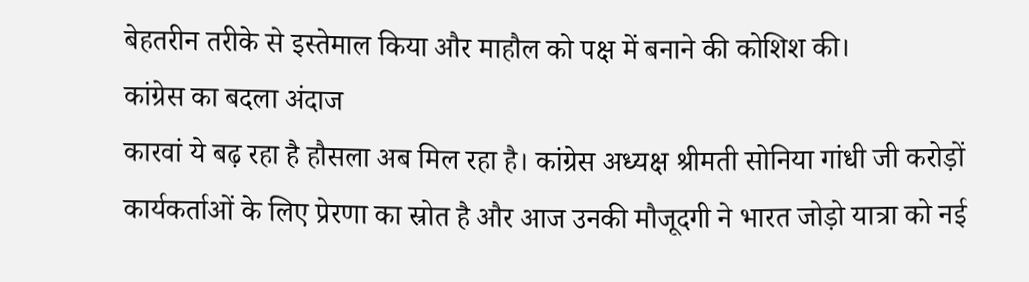बेहतरीन तरीके से इस्तेमाल किया और माहौल को पक्ष में बनाने की कोशिश की।
कांग्रेस का बदला अंदाज
कारवां ये बढ़ रहा है हौसला अब मिल रहा है। कांग्रेस अध्यक्ष श्रीमती सोनिया गांधी जी करोड़ों कार्यकर्ताओं के लिए प्रेरणा का स्रोत है और आज उनकी मौजूदगी ने भारत जोड़ो यात्रा को नई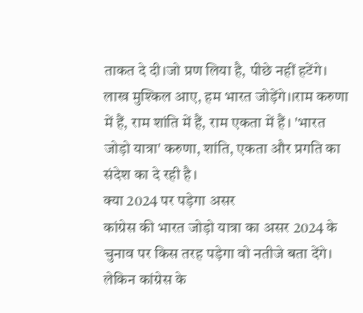ताकत दे दी।जो प्रण लिया है, पीछे नहीं हटेंगे। लाख मुश्किल आए, हम भारत जोड़ेंगे।।राम करुणा में हैं, राम शांति में हैं, राम एकता में हैं। 'भारत जोड़ो यात्रा' करुणा, शांति, एकता और प्रगति का संदेश का दे रही है।
क्या 2024 पर पड़ेगा असर
कांग्रेस की भारत जोड़ो यात्रा का असर 2024 के चुनाव पर किस तरह पड़ेगा वो नतीजे बता देंगे। लेकिन कांग्रेस के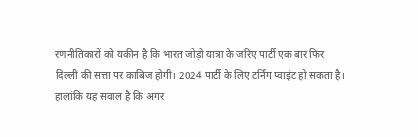रणनीतिकारों को यकीन है कि भारत जोड़ो यात्रा के जरिए पार्टी एक बार फिर दिल्ली की सत्ता पर काबिज होगी। 2024 पार्टी के लिए टर्निंग प्वाइंट हो सकता है। हालांकि यह सवाल है कि अगर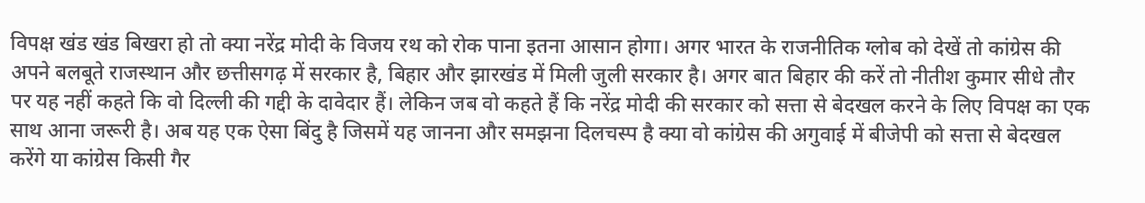विपक्ष खंड खंड बिखरा हो तो क्या नरेंद्र मोदी के विजय रथ को रोक पाना इतना आसान होगा। अगर भारत के राजनीतिक ग्लोब को देखें तो कांग्रेस की अपने बलबूते राजस्थान और छत्तीसगढ़ में सरकार है, बिहार और झारखंड में मिली जुली सरकार है। अगर बात बिहार की करें तो नीतीश कुमार सीधे तौर पर यह नहीं कहते कि वो दिल्ली की गद्दी के दावेदार हैं। लेकिन जब वो कहते हैं कि नरेंद्र मोदी की सरकार को सत्ता से बेदखल करने के लिए विपक्ष का एक साथ आना जरूरी है। अब यह एक ऐसा बिंदु है जिसमें यह जानना और समझना दिलचस्प है क्या वो कांग्रेस की अगुवाई में बीजेपी को सत्ता से बेदखल करेंगे या कांग्रेस किसी गैर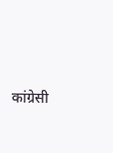कांग्रेसी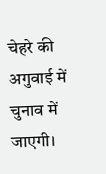चेहरे की अगुवाई में चुनाव में जाएगी।